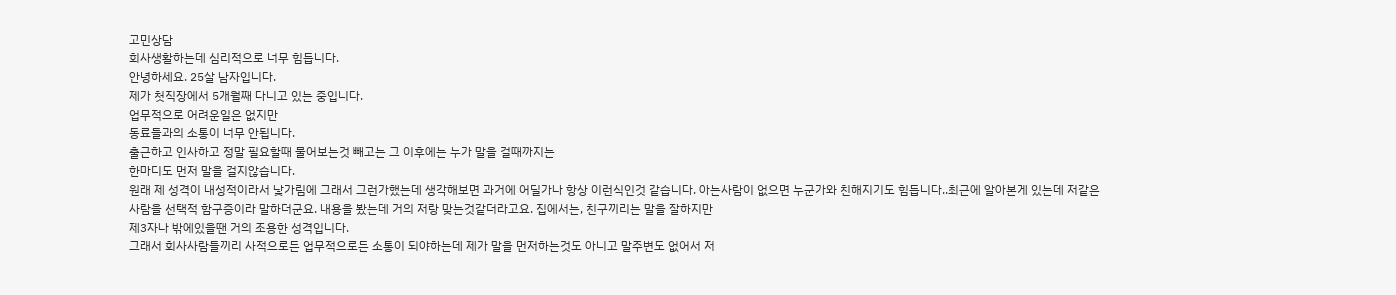고민상담
회사생활하는데 심리적으로 너무 힘듭니다.
안녕하세요. 25살 남자입니다.
제가 첫직장에서 5개월째 다니고 있는 중입니다.
업무적으로 어려운일은 없지만
동료들과의 소통이 너무 안됩니다.
출근하고 인사하고 정말 필요할때 물어보는것 빼고는 그 이후에는 누가 말을 걸때까지는
한마디도 먼저 말을 걸지않습니다.
원래 제 성격이 내성적이라서 낯가림에 그래서 그런가했는데 생각해보면 과거에 어딜가나 항상 이런식인것 같습니다. 아는사람이 없으면 누군가와 친해지기도 힘듭니다..최근에 알아본게 있는데 저같은 사람을 선택적 함구증이라 말하더군요. 내용을 봤는데 거의 저랑 맞는것같더라고요. 집에서는, 친구끼리는 말을 잘하지만
제3자나 밖에있을땐 거의 조용한 성격입니다.
그래서 회사사람들끼리 사적으로든 업무적으로든 소통이 되야하는데 제가 말을 먼저하는것도 아니고 말주변도 없어서 저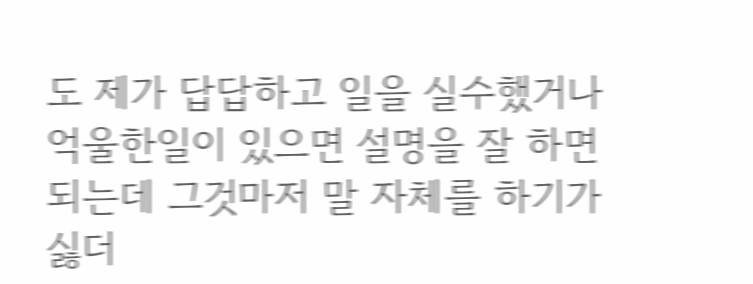도 제가 답답하고 일을 실수했거나 억울한일이 있으면 설명을 잘 하면 되는데 그것마저 말 자체를 하기가 싫더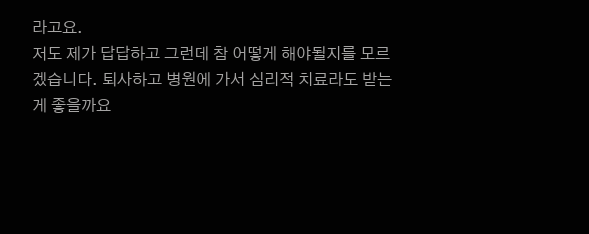라고요.
저도 제가 답답하고 그런데 참 어떻게 해야될지를 모르겠습니다. 퇴사하고 병원에 가서 심리적 치료라도 받는게 좋을까요